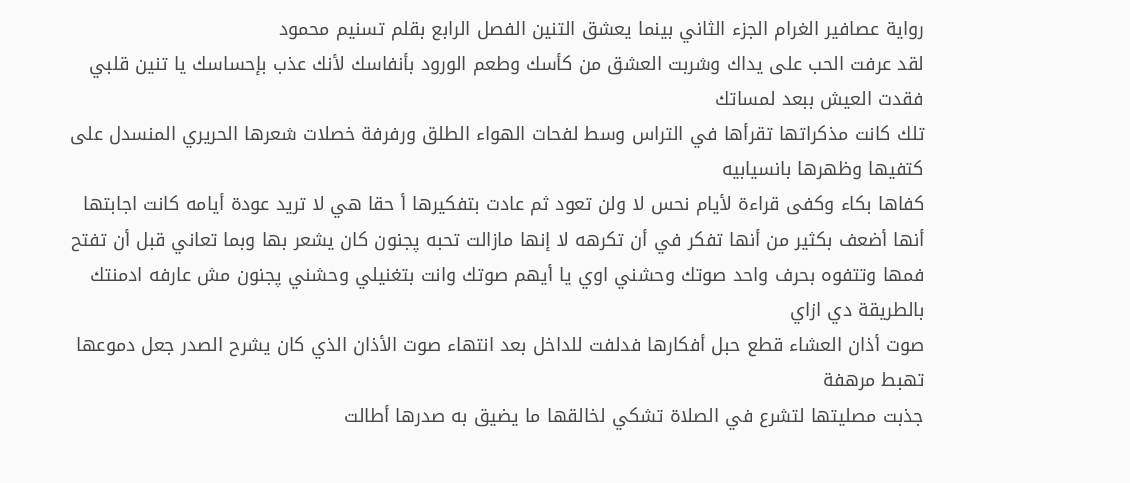رواية عصافير الغرام الجزء الثاني بينما يعشق التنين الفصل الرابع بقلم تسنيم محمود
لقد عرفت الحب على يداك وشربت العشق من كأسك وطعم الورود بأنفاسك لأنك عذب بإحساسك يا تنين قلبي فقدت العيش ببعد لمساتك
تلك كانت مذكراتها تقرأها في التراس وسط لفحات الهواء الطلق ورفرفة خصلات شعرها الحريري المنسدل على كتفيها وظهرها بانسيابيه
كفاها بكاء وكفى قراءة لأيام نحس لا ولن تعود ثم عادت بتفكيرها أ حقا هي لا تريد عودة أيامه كانت اجابتها أنها أضعف بكثير من أنها تفكر في أن تكرهه لا إنها مازالت تحبه پجنون كان يشعر بها وبما تعاني قبل أن تفتح فمها وتتفوه بحرف واحد صوتك وحشني اوي يا أيهم صوتك وانت بتغنيلي وحشني پجنون مش عارفه ادمنتك بالطريقة دي ازاي
صوت أذان العشاء قطع حبل أفكارها فدلفت للداخل بعد انتهاء صوت الأذان الذي كان يشرح الصدر جعل دموعها تهبط مرهفة
جذبت مصليتها لتشرع في الصلاة تشكي لخالقها ما يضيق به صدرها أطالت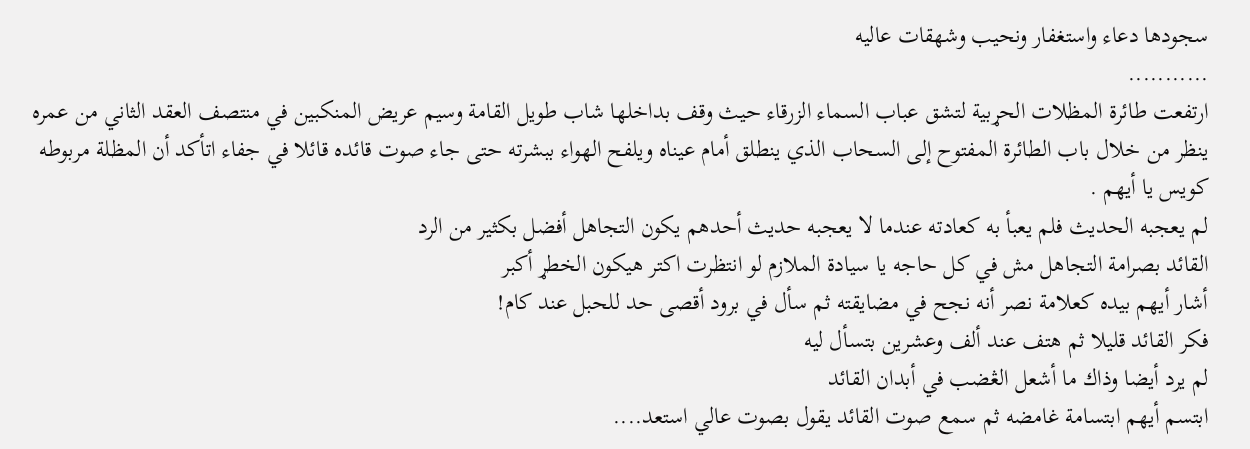سجودها دعاء واستغفار ونحيب وشهقات عاليه
...........
ارتفعت طائرة المظلات الحړبية لتشق عباب السماء الزرقاء حيث وقف بداخلها شاب طويل القامة وسيم عريض المنكبين في منتصف العقد الثاني من عمره ينظر من خلال باب الطائرة المفتوح إلى السحاب الذي ينطلق أمام عيناه ويلفح الهواء ببشرته حتى جاء صوت قائده قائلا في جفاء اتأكد أن المظلة مربوطه كويس يا أيهم .
لم يعجبه الحديث فلم يعبأ به كعادته عندما لا يعجبه حديث أحدهم يكون التجاهل أفضل بكثير من الرد
القائد بصرامة التجاهل مش في كل حاجه يا سيادة الملازم لو انتظرت اكتر هيكون الخطړ أكبر
أشار أيهم بيده كعلامة نصر أنه نجح في مضايقته ثم سأل في برود أقصى حد للحبل عند كام!
فكر القائد قليلا ثم هتف عند ألف وعشرين بتسأل ليه
لم يرد أيضا وذاك ما أشعل الڠضب في أبدان القائد
ابتسم أيهم ابتسامة غامضه ثم سمع صوت القائد يقول بصوت عالي استعد....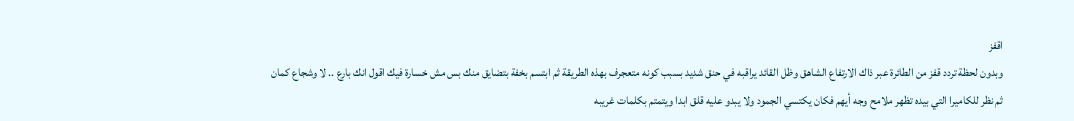اقفز
وبدون لحظة تردد قفز من الطائرة عبر ذاك الارتفاع الشاهق وظل القائد يراقبه في حنق شديد بسبب كونه متعجرف بهذه الطريقة ثم ابتسم بخفة بتضايق منك بس مش خسارة فيك اقول انك بارع .. لا وشجاع كمان ثم نظر للكاميرا التي بيده تظهر ملامح وجه أيهم فكان يكتسي الجمود ولا يبدو عليه قلق ابدا ويتمتم بكلمات غريبه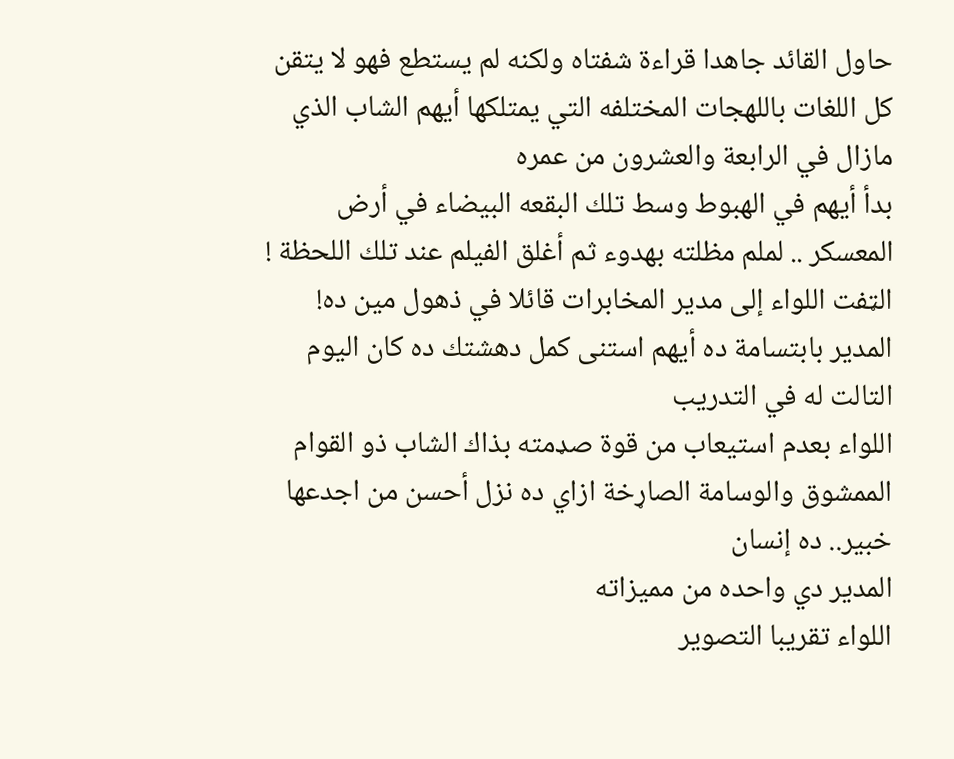حاول القائد جاهدا قراءة شفتاه ولكنه لم يستطع فهو لا يتقن كل اللغات باللهجات المختلفه التي يمتلكها أيهم الشاب الذي مازال في الرابعة والعشرون من عمره
بدأ أيهم في الهبوط وسط تلك البقعه البيضاء في أرض المعسكر .. لملم مظلته بهدوء ثم أغلق الفيلم عند تلك اللحظة !
الټفت اللواء إلى مدير المخابرات قائلا في ذهول مين ده!
المدير بابتسامة ده أيهم استنى كمل دهشتك ده كان اليوم التالت له في التدريب
اللواء بعدم استيعاب من قوة صډمته بذاك الشاب ذو القوام الممشوق والوسامة الصاړخة ازاي ده نزل أحسن من اجدعها خبير.. ده إنسان
المدير دي واحده من مميزاته
اللواء تقريبا التصوير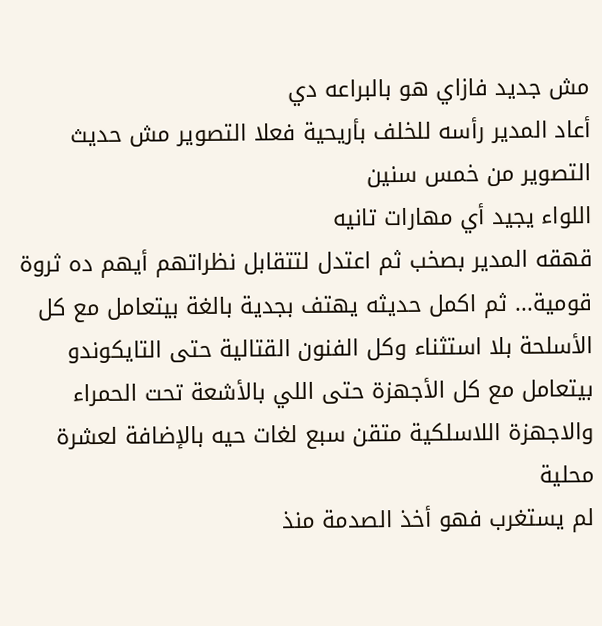مش جديد فازاي هو بالبراعه دي
أعاد المدير رأسه للخلف بأريحية فعلا التصوير مش حديث التصوير من خمس سنين
اللواء يجيد أي مهارات تانيه
قهقه المدير بصخب ثم اعتدل لتتقابل نظراتهم أيهم ده ثروة قومية... ثم اكمل حديثه يهتف بجدية بالغة بيتعامل مع كل الأسلحة بلا استثناء وكل الفنون القتالية حتى التايكوندو بيتعامل مع كل الأجهزة حتى اللي بالأشعة تحت الحمراء والاجهزة اللاسلكية متقن سبع لغات حيه بالإضافة لعشرة محلية
لم يستغرب فهو أخذ الصدمة منذ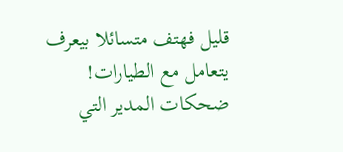قليل فهتف متسائلا بيعرف يتعامل مع الطيارات!
ضحكات المدير التي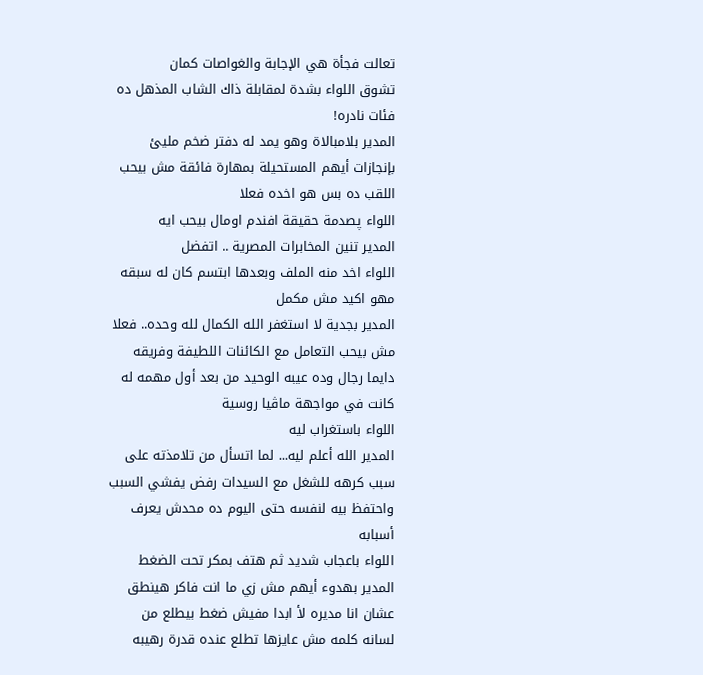تعالت فجأة هي الإجابة والغواصات كمان
تشوق اللواء بشدة لمقابلة ذاك الشاب المذهل ده فئات نادره!
المدير بلامبالاة وهو يمد له دفتر ضخم مليئ بإنجازات أيهم المستحيلة بمهارة فائقة مش بيحب اللقب ده بس هو اخده فعلا
اللواء پصدمة حقيقة افندم اومال بيحب ايه
المدير تنين المخابرات المصرية .. اتفضل
اللواء اخد منه الملف وبعدها ابتسم كان له سبقه مهو اكيد مش مكمل
المدير بجدية لا استغفر الله الكمال لله وحده.. فعلا مش بيحب التعامل مع الكائنات اللطيفة وفريقه دايما رجال وده عيبه الوحيد من بعد أول مهمه له كانت في مواجهة ماڤيا روسية
اللواء باستغراب ليه
المدير الله أعلم ليه... لما اتسأل من تلامذته على سبب كرهه للشغل مع السيدات رفض يفشي السبب واحتفظ بيه لنفسه حتى اليوم ده محدش يعرف أسبابه
اللواء باعجاب شديد ثم هتف بمكر تحت الضغط
المدير بهدوء أيهم مش زي ما انت فاكر هينطق عشان انا مديره لأ ابدا مفيش ضغط بيطلع من لسانه كلمه مش عايزها تطلع عنده قدرة رهيبه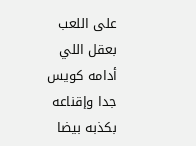على اللعب بعقل اللي أدامه كويس جدا وإقناعه بكذبه بيضا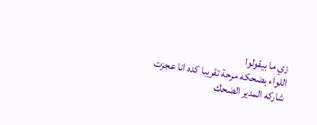زي ما بيقولوا
اللواء بضحكه مرحة تقريبا كده انا عجزت
شاركه المدير الضحك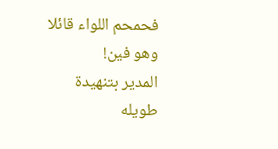فحمحم اللواء قائلا وهو فين!
المدير بتنهيدة طويله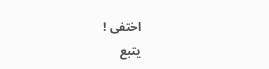اختفى !
يتبع